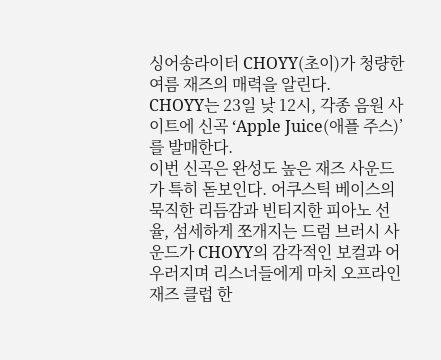싱어송라이터 CHOYY(초이)가 청량한 여름 재즈의 매력을 알린다.
CHOYY는 23일 낮 12시, 각종 음원 사이트에 신곡 ‘Apple Juice(애플 주스)’를 발매한다.
이번 신곡은 완성도 높은 재즈 사운드가 특히 돋보인다. 어쿠스틱 베이스의 묵직한 리듬감과 빈티지한 피아노 선율, 섬세하게 쪼개지는 드럼 브러시 사운드가 CHOYY의 감각적인 보컬과 어우러지며 리스너들에게 마치 오프라인 재즈 클럽 한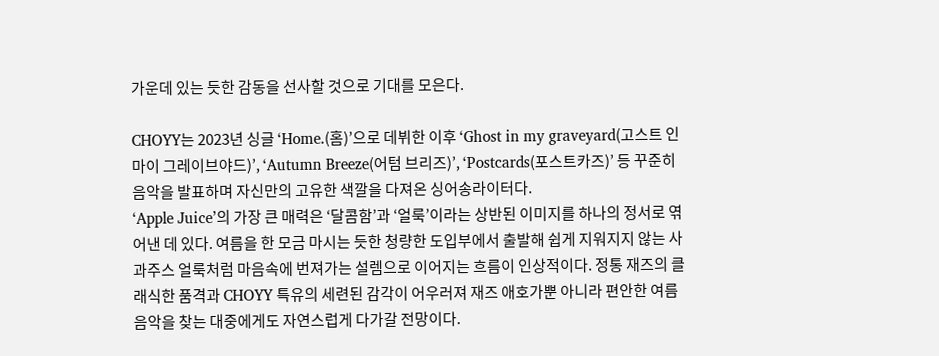가운데 있는 듯한 감동을 선사할 것으로 기대를 모은다.

CHOYY는 2023년 싱글 ‘Home.(홈)’으로 데뷔한 이후 ‘Ghost in my graveyard(고스트 인 마이 그레이브야드)’, ‘Autumn Breeze(어텀 브리즈)’, ‘Postcards(포스트카즈)’ 등 꾸준히 음악을 발표하며 자신만의 고유한 색깔을 다져온 싱어송라이터다.
‘Apple Juice’의 가장 큰 매력은 ‘달콤함’과 ‘얼룩’이라는 상반된 이미지를 하나의 정서로 엮어낸 데 있다. 여름을 한 모금 마시는 듯한 청량한 도입부에서 출발해 쉽게 지워지지 않는 사과주스 얼룩처럼 마음속에 번져가는 설렘으로 이어지는 흐름이 인상적이다. 정통 재즈의 클래식한 품격과 CHOYY 특유의 세련된 감각이 어우러져 재즈 애호가뿐 아니라 편안한 여름 음악을 찾는 대중에게도 자연스럽게 다가갈 전망이다.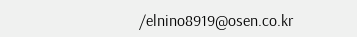/elnino8919@osen.co.kr